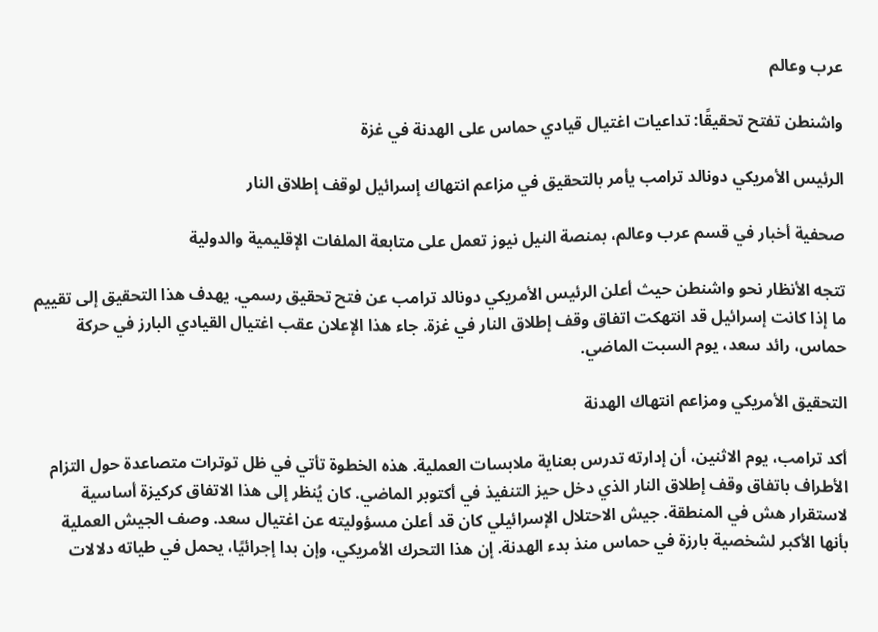عرب وعالم

واشنطن تفتح تحقيقًا: تداعيات اغتيال قيادي حماس على الهدنة في غزة

الرئيس الأمريكي دونالد ترامب يأمر بالتحقيق في مزاعم انتهاك إسرائيل لوقف إطلاق النار

صحفية أخبار في قسم عرب وعالم، بمنصة النيل نيوز تعمل على متابعة الملفات الإقليمية والدولية

تتجه الأنظار نحو واشنطن حيث أعلن الرئيس الأمريكي دونالد ترامب عن فتح تحقيق رسمي. يهدف هذا التحقيق إلى تقييم ما إذا كانت إسرائيل قد انتهكت اتفاق وقف إطلاق النار في غزة. جاء هذا الإعلان عقب اغتيال القيادي البارز في حركة حماس، رائد سعد، يوم السبت الماضي.

التحقيق الأمريكي ومزاعم انتهاك الهدنة

أكد ترامب، يوم الاثنين، أن إدارته تدرس بعناية ملابسات العملية. هذه الخطوة تأتي في ظل توترات متصاعدة حول التزام الأطراف باتفاق وقف إطلاق النار الذي دخل حيز التنفيذ في أكتوبر الماضي. كان يُنظر إلى هذا الاتفاق كركيزة أساسية لاستقرار هش في المنطقة. جيش الاحتلال الإسرائيلي كان قد أعلن مسؤوليته عن اغتيال سعد. وصف الجيش العملية بأنها الأكبر لشخصية بارزة في حماس منذ بدء الهدنة. إن هذا التحرك الأمريكي، وإن بدا إجرائيًا، يحمل في طياته دلالات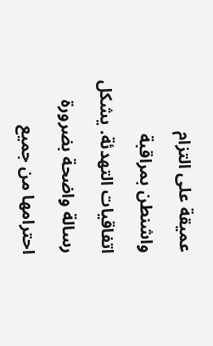عميقة على التزام واشنطن بمراقبة اتفاقيات التهدئة. يشكل رسالة واضحة بضرورة احترامها من جميع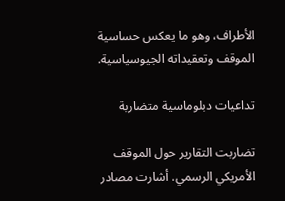الأطراف، وهو ما يعكس حساسية الموقف وتعقيداته الجيوسياسية.

تداعيات دبلوماسية متضاربة

تضاربت التقارير حول الموقف الأمريكي الرسمي. أشارت مصادر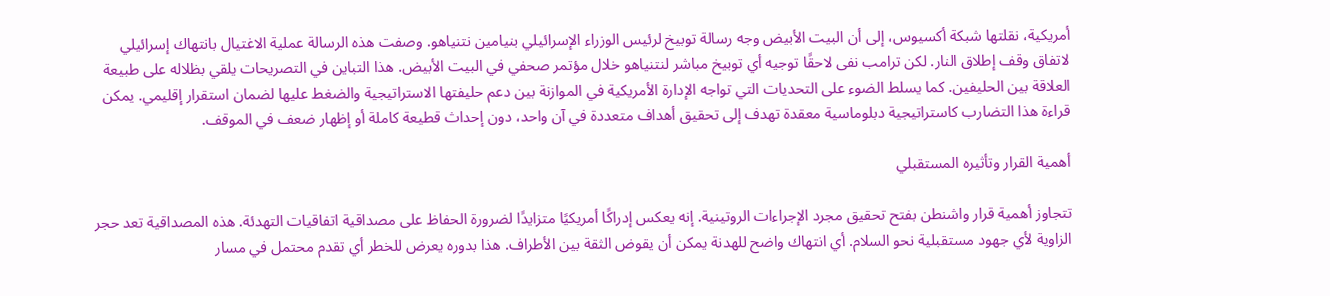أمريكية، نقلتها شبكة أكسيوس، إلى أن البيت الأبيض وجه رسالة توبيخ لرئيس الوزراء الإسرائيلي بنيامين نتنياهو. وصفت هذه الرسالة عملية الاغتيال بانتهاك إسرائيلي لاتفاق وقف إطلاق النار. لكن ترامب نفى لاحقًا توجيه أي توبيخ مباشر لنتنياهو خلال مؤتمر صحفي في البيت الأبيض. هذا التباين في التصريحات يلقي بظلاله على طبيعة العلاقة بين الحليفين. كما يسلط الضوء على التحديات التي تواجه الإدارة الأمريكية في الموازنة بين دعم حليفتها الاستراتيجية والضغط عليها لضمان استقرار إقليمي. يمكن قراءة هذا التضارب كاستراتيجية دبلوماسية معقدة تهدف إلى تحقيق أهداف متعددة في آن واحد، دون إحداث قطيعة كاملة أو إظهار ضعف في الموقف.

أهمية القرار وتأثيره المستقبلي

تتجاوز أهمية قرار واشنطن بفتح تحقيق مجرد الإجراءات الروتينية. إنه يعكس إدراكًا أمريكيًا متزايدًا لضرورة الحفاظ على مصداقية اتفاقيات التهدئة. هذه المصداقية تعد حجر الزاوية لأي جهود مستقبلية نحو السلام. أي انتهاك واضح للهدنة يمكن أن يقوض الثقة بين الأطراف. هذا بدوره يعرض للخطر أي تقدم محتمل في مسار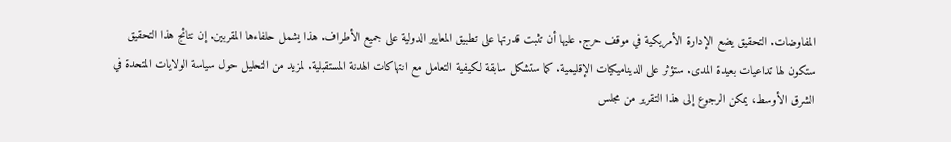المفاوضات. التحقيق يضع الإدارة الأمريكية في موقف حرج. عليها أن تثبت قدرتها على تطبيق المعايير الدولية على جميع الأطراف. هذا يشمل حلفاءها المقربين. إن نتائج هذا التحقيق ستكون لها تداعيات بعيدة المدى. ستؤثر على الديناميكيات الإقليمية. كما ستشكل سابقة لكيفية التعامل مع انتهاكات الهدنة المستقبلية. لمزيد من التحليل حول سياسة الولايات المتحدة في الشرق الأوسط، يمكن الرجوع إلى هذا التقرير من مجلس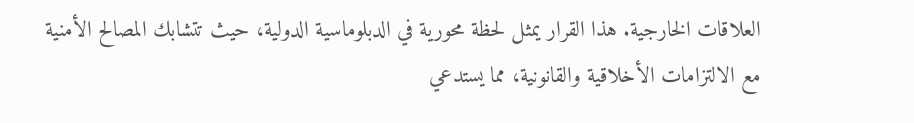العلاقات الخارجية. هذا القرار يمثل لحظة محورية في الدبلوماسية الدولية، حيث تتشابك المصالح الأمنية مع الالتزامات الأخلاقية والقانونية، مما يستدعي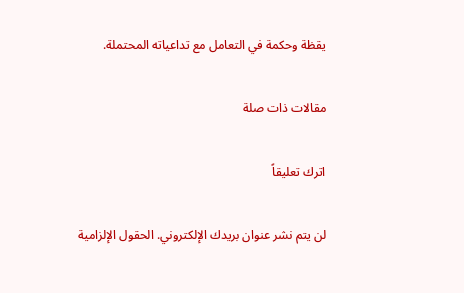يقظة وحكمة في التعامل مع تداعياته المحتملة.

مقالات ذات صلة

اترك تعليقاً

لن يتم نشر عنوان بريدك الإلكتروني. الحقول الإلزامية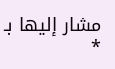مشار إليها بـ *